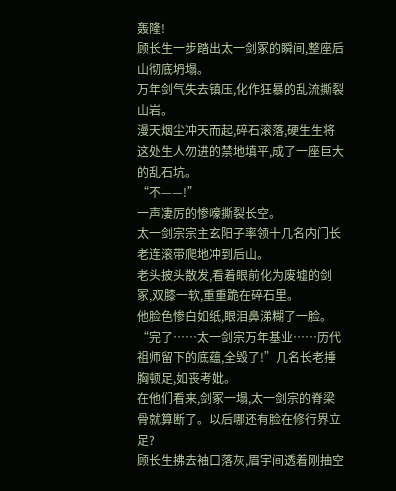轰隆!
顾长生一步踏出太一剑冢的瞬间,整座后山彻底坍塌。
万年剑气失去镇压,化作狂暴的乱流撕裂山岩。
漫天烟尘冲天而起,碎石滚落,硬生生将这处生人勿进的禁地填平,成了一座巨大的乱石坑。
“不——!”
一声凄厉的惨嚎撕裂长空。
太一剑宗宗主玄阳子率领十几名内门长老连滚带爬地冲到后山。
老头披头散发,看着眼前化为废墟的剑冢,双膝一软,重重跪在碎石里。
他脸色惨白如纸,眼泪鼻涕糊了一脸。
“完了……太一剑宗万年基业……历代祖师留下的底蕴,全毁了!”几名长老捶胸顿足,如丧考妣。
在他们看来,剑冢一塌,太一剑宗的脊梁骨就算断了。以后哪还有脸在修行界立足?
顾长生拂去袖口落灰,眉宇间透着刚抽空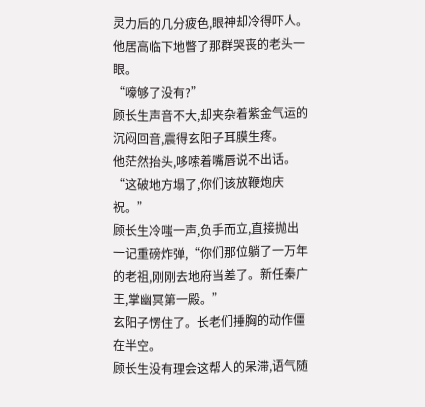灵力后的几分疲色,眼神却冷得吓人。
他居高临下地瞥了那群哭丧的老头一眼。
“嚎够了没有?”
顾长生声音不大,却夹杂着紫金气运的沉闷回音,震得玄阳子耳膜生疼。
他茫然抬头,哆嗦着嘴唇说不出话。
“这破地方塌了,你们该放鞭炮庆祝。”
顾长生冷嗤一声,负手而立,直接抛出一记重磅炸弹,“你们那位躺了一万年的老祖,刚刚去地府当差了。新任秦广王,掌幽冥第一殿。”
玄阳子愣住了。长老们捶胸的动作僵在半空。
顾长生没有理会这帮人的呆滞,语气随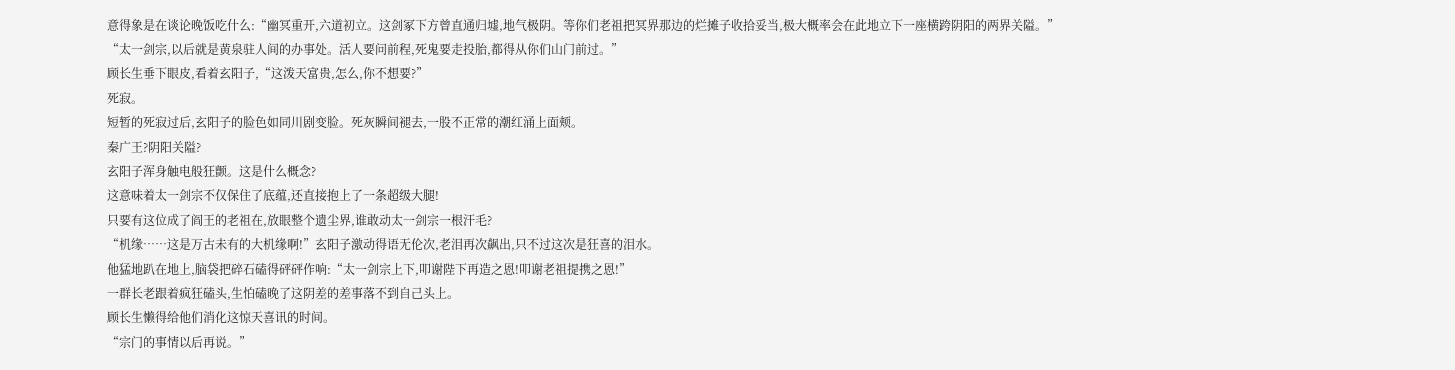意得象是在谈论晚饭吃什么:“幽冥重开,六道初立。这剑冢下方曾直通归墟,地气极阴。等你们老祖把冥界那边的烂摊子收拾妥当,极大概率会在此地立下一座横跨阴阳的两界关隘。”
“太一剑宗,以后就是黄泉驻人间的办事处。活人要问前程,死鬼要走投胎,都得从你们山门前过。”
顾长生垂下眼皮,看着玄阳子,“这泼天富贵,怎么,你不想要?”
死寂。
短暂的死寂过后,玄阳子的脸色如同川剧变脸。死灰瞬间褪去,一股不正常的潮红涌上面颊。
秦广王?阴阳关隘?
玄阳子浑身触电般狂颤。这是什么概念?
这意味着太一剑宗不仅保住了底蕴,还直接抱上了一条超级大腿!
只要有这位成了阎王的老祖在,放眼整个遗尘界,谁敢动太一剑宗一根汗毛?
“机缘……这是万古未有的大机缘啊!”玄阳子激动得语无伦次,老泪再次飙出,只不过这次是狂喜的泪水。
他猛地趴在地上,脑袋把碎石磕得砰砰作响:“太一剑宗上下,叩谢陛下再造之恩!叩谢老祖提携之恩!”
一群长老跟着疯狂磕头,生怕磕晚了这阴差的差事落不到自己头上。
顾长生懒得给他们消化这惊天喜讯的时间。
“宗门的事情以后再说。”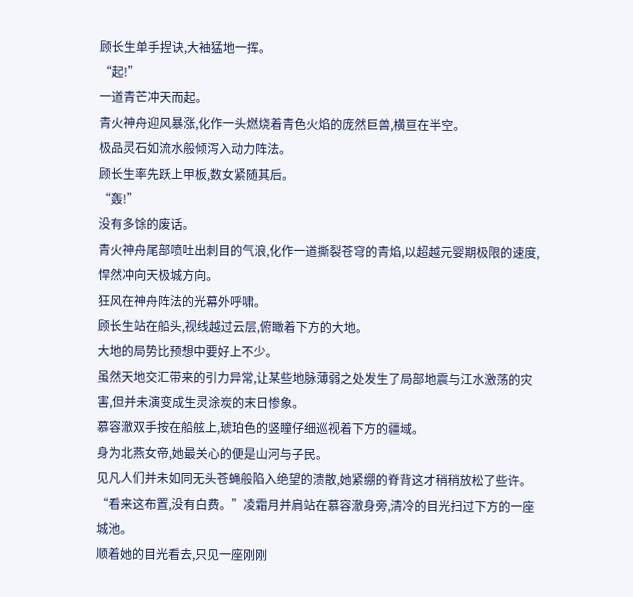顾长生单手捏诀,大袖猛地一挥。
“起!”
一道青芒冲天而起。
青火神舟迎风暴涨,化作一头燃烧着青色火焰的庞然巨兽,横亘在半空。
极品灵石如流水般倾泻入动力阵法。
顾长生率先跃上甲板,数女紧随其后。
“轰!”
没有多馀的废话。
青火神舟尾部喷吐出刺目的气浪,化作一道撕裂苍穹的青焰,以超越元婴期极限的速度,悍然冲向天极城方向。
狂风在神舟阵法的光幕外呼啸。
顾长生站在船头,视线越过云层,俯瞰着下方的大地。
大地的局势比预想中要好上不少。
虽然天地交汇带来的引力异常,让某些地脉薄弱之处发生了局部地震与江水激荡的灾害,但并未演变成生灵涂炭的末日惨象。
慕容澈双手按在船舷上,琥珀色的竖瞳仔细巡视着下方的疆域。
身为北燕女帝,她最关心的便是山河与子民。
见凡人们并未如同无头苍蝇般陷入绝望的溃散,她紧绷的脊背这才稍稍放松了些许。
“看来这布置,没有白费。”凌霜月并肩站在慕容澈身旁,清冷的目光扫过下方的一座城池。
顺着她的目光看去,只见一座刚刚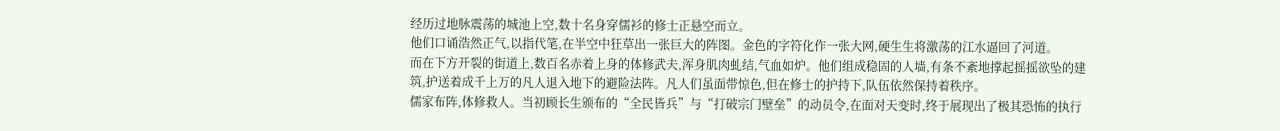经历过地脉震荡的城池上空,数十名身穿儒衫的修士正悬空而立。
他们口诵浩然正气,以指代笔,在半空中狂草出一张巨大的阵图。金色的字符化作一张大网,硬生生将激荡的江水逼回了河道。
而在下方开裂的街道上,数百名赤着上身的体修武夫,浑身肌肉虬结,气血如炉。他们组成稳固的人墙,有条不紊地撑起摇摇欲坠的建筑,护送着成千上万的凡人退入地下的避险法阵。凡人们虽面带惊色,但在修士的护持下,队伍依然保持着秩序。
儒家布阵,体修救人。当初顾长生颁布的“全民皆兵”与“打破宗门壁垒”的动员令,在面对天变时,终于展现出了极其恐怖的执行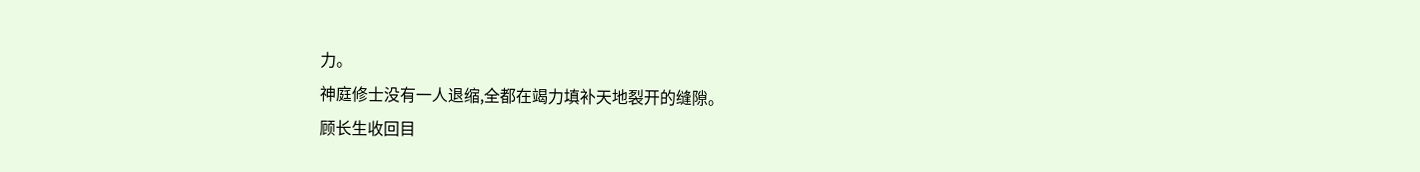力。
神庭修士没有一人退缩,全都在竭力填补天地裂开的缝隙。
顾长生收回目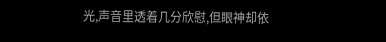光,声音里透着几分欣慰,但眼神却依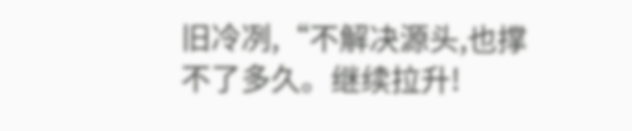旧冷冽,“不解决源头,也撑不了多久。继续拉升!